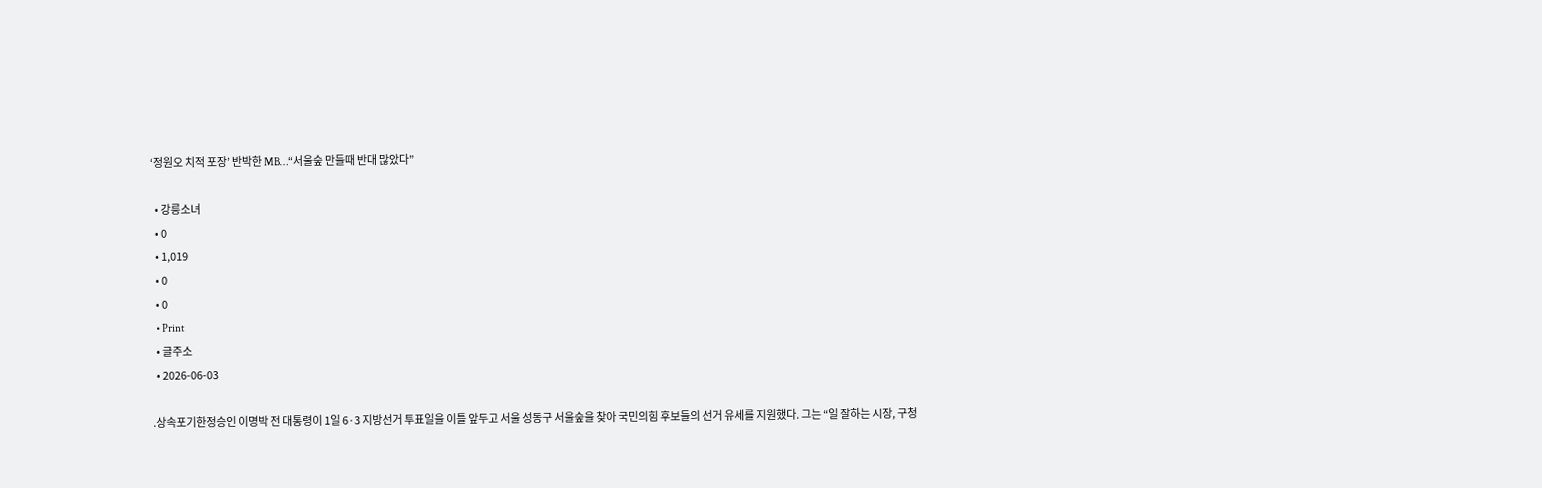‘정원오 치적 포장’ 반박한 MB…“서울숲 만들때 반대 많았다”

  • 강릉소녀
  • 0
  • 1,019
  • 0
  • 0
  • Print
  • 글주소
  • 2026-06-03

.상속포기한정승인 이명박 전 대통령이 1일 6·3 지방선거 투표일을 이틀 앞두고 서울 성동구 서울숲을 찾아 국민의힘 후보들의 선거 유세를 지원했다. 그는 “일 잘하는 시장, 구청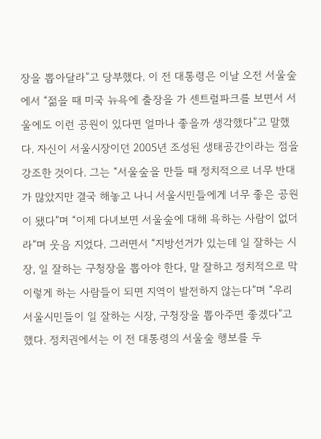장을 뽑아달라”고 당부했다. 이 전 대통령은 이날 오전 서울숲에서 “젊을 때 미국 뉴욕에 출장을 가 센트럴파크를 보면서 서울에도 이런 공원이 있다면 얼마나 좋을까 생각했다”고 말했다. 자신이 서울시장이던 2005년 조성된 생태공간이라는 점을 강조한 것이다. 그는 “서울숲을 만들 때 정치적으로 너무 반대가 많았지만 결국 해놓고 나니 서울시민들에게 너무 좋은 공원이 됐다”며 “이제 다녀보면 서울숲에 대해 욕하는 사람이 없더라”며 웃음 지었다. 그러면서 “지방선거가 있는데 일 잘하는 시장, 일 잘하는 구청장을 뽑아야 한다, 말 잘하고 정치적으로 막 이렇게 하는 사람들이 되면 지역이 발전하지 않는다”며 “우리 서울시민들이 일 잘하는 시장, 구청장을 뽑아주면 좋겠다”고 했다. 정치권에서는 이 전 대통령의 서울숲 행보를 두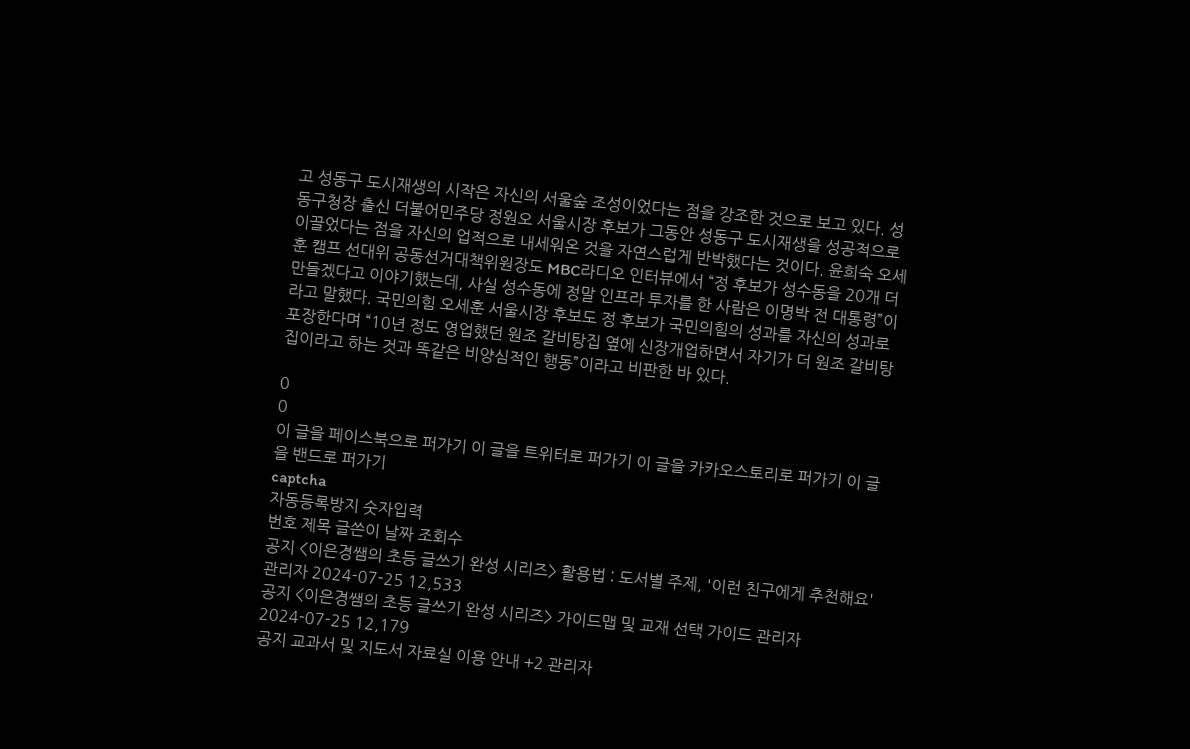고 성동구 도시재생의 시작은 자신의 서울숲 조성이었다는 점을 강조한 것으로 보고 있다. 성동구청장 출신 더불어민주당 정원오 서울시장 후보가 그동안 성동구 도시재생을 성공적으로 이끌었다는 점을 자신의 업적으로 내세워온 것을 자연스럽게 반박했다는 것이다. 윤희숙 오세훈 캠프 선대위 공동선거대책위원장도 MBC라디오 인터뷰에서 “정 후보가 성수동을 20개 더 만들겠다고 이야기했는데, 사실 성수동에 정말 인프라 투자를 한 사람은 이명박 전 대통령”이라고 말했다. 국민의힘 오세훈 서울시장 후보도 정 후보가 국민의힘의 성과를 자신의 성과로 포장한다며 “10년 정도 영업했던 원조 갈비탕집 옆에 신장개업하면서 자기가 더 원조 갈비탕집이라고 하는 것과 똑같은 비양심적인 행동”이라고 비판한 바 있다.

0
0
이 글을 페이스북으로 퍼가기 이 글을 트위터로 퍼가기 이 글을 카카오스토리로 퍼가기 이 글을 밴드로 퍼가기
captcha
자동등록방지 숫자입력
번호 제목 글쓴이 날짜 조회수
공지 <이은경쌤의 초등 글쓰기 완성 시리즈> 활용법 : 도서별 주제, '이런 친구에게 추천해요' 관리자 2024-07-25 12,533
공지 <이은경쌤의 초등 글쓰기 완성 시리즈> 가이드맵 및 교재 선택 가이드 관리자 2024-07-25 12,179
공지 교과서 및 지도서 자료실 이용 안내 +2 관리자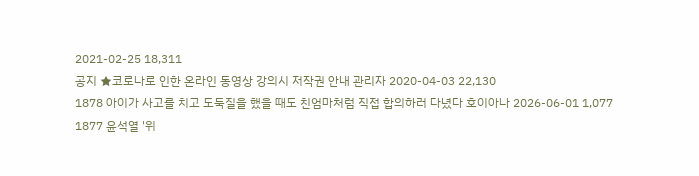2021-02-25 18,311
공지 ★코로나로 인한 온라인 동영상 강의시 저작권 안내 관리자 2020-04-03 22,130
1878 아이가 사고를 치고 도둑질을 했을 때도 친엄마처럼 직접 합의하러 다녔다 호이아나 2026-06-01 1,077
1877 윤석열 '위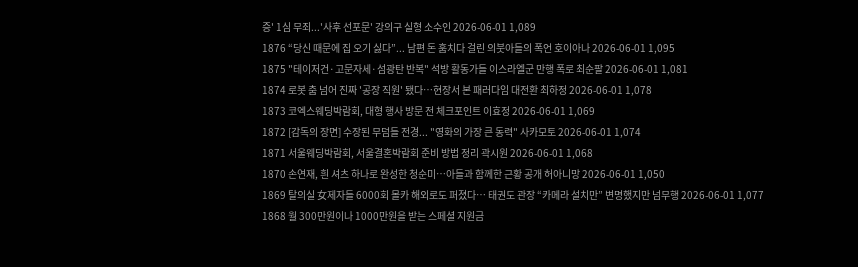증' 1심 무죄...'사후 선포문' 강의구 실형 소수인 2026-06-01 1,089
1876 “당신 때문에 집 오기 싫다”... 남편 돈 훔치다 걸린 의붓아들의 폭언 호이아나 2026-06-01 1,095
1875 "테이저건·고문자세·섬광탄 반복" 석방 활동가들 이스라엘군 만행 폭로 최순팔 2026-06-01 1,081
1874 로봇 춤 넘어 진짜 '공장 직원' 됐다…현장서 본 패러다임 대전환 최하정 2026-06-01 1,078
1873 코엑스웨딩박람회, 대형 행사 방문 전 체크포인트 이효정 2026-06-01 1,069
1872 [감독의 장면] 수장된 무덤들 전경... "영화의 가장 큰 동력" 사카모토 2026-06-01 1,074
1871 서울웨딩박람회, 서울결혼박람회 준비 방법 정리 곽시원 2026-06-01 1,068
1870 손연재, 흰 셔츠 하나로 완성한 청순미…아들과 함께한 근황 공개 허아니망 2026-06-01 1,050
1869 탈의실 女제자들 6000회 몰카 해외로도 퍼졌다… 태권도 관장 “카메라 설치만” 변명했지만 넘무행 2026-06-01 1,077
1868 월 300만원이나 1000만원을 받는 스페셜 지원금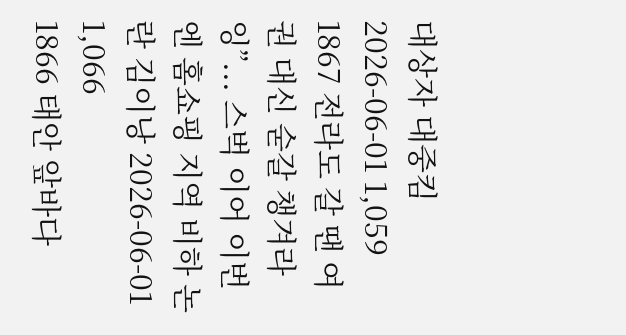대상자 대중킴 2026-06-01 1,059
1867 전라도 갈 땐 여권 대신 숟갈 챙겨라잉”... 스벅 이어 이번엔 홈쇼핑 지역 비하 논란 김이낭 2026-06-01 1,066
1866 태안 앞바다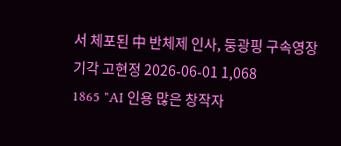서 체포된 中 반체제 인사, 둥광핑 구속영장 기각 고현정 2026-06-01 1,068
1865 "AI 인용 많은 창작자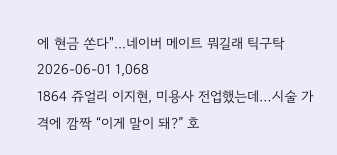에 현금 쏜다"...네이버 메이트 뭐길래 틱구탁 2026-06-01 1,068
1864 쥬얼리 이지현, 미용사 전업했는데…시술 가격에 깜짝 “이게 말이 돼?” 호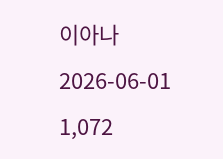이아나 2026-06-01 1,072